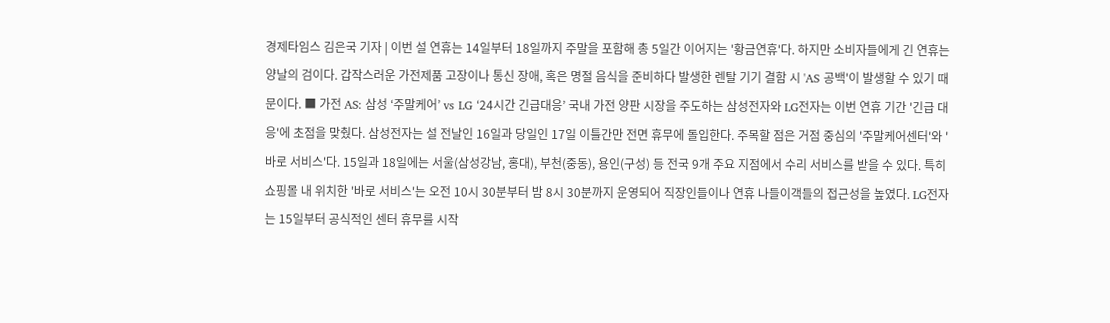경제타임스 김은국 기자 | 이번 설 연휴는 14일부터 18일까지 주말을 포함해 총 5일간 이어지는 '황금연휴'다. 하지만 소비자들에게 긴 연휴는 양날의 검이다. 갑작스러운 가전제품 고장이나 통신 장애, 혹은 명절 음식을 준비하다 발생한 렌탈 기기 결함 시 'AS 공백'이 발생할 수 있기 때문이다. ■ 가전 AS: 삼성 ‘주말케어’ vs LG ‘24시간 긴급대응’ 국내 가전 양판 시장을 주도하는 삼성전자와 LG전자는 이번 연휴 기간 '긴급 대응'에 초점을 맞췄다. 삼성전자는 설 전날인 16일과 당일인 17일 이틀간만 전면 휴무에 돌입한다. 주목할 점은 거점 중심의 '주말케어센터'와 '바로 서비스'다. 15일과 18일에는 서울(삼성강남, 홍대), 부천(중동), 용인(구성) 등 전국 9개 주요 지점에서 수리 서비스를 받을 수 있다. 특히 쇼핑몰 내 위치한 '바로 서비스'는 오전 10시 30분부터 밤 8시 30분까지 운영되어 직장인들이나 연휴 나들이객들의 접근성을 높였다. LG전자는 15일부터 공식적인 센터 휴무를 시작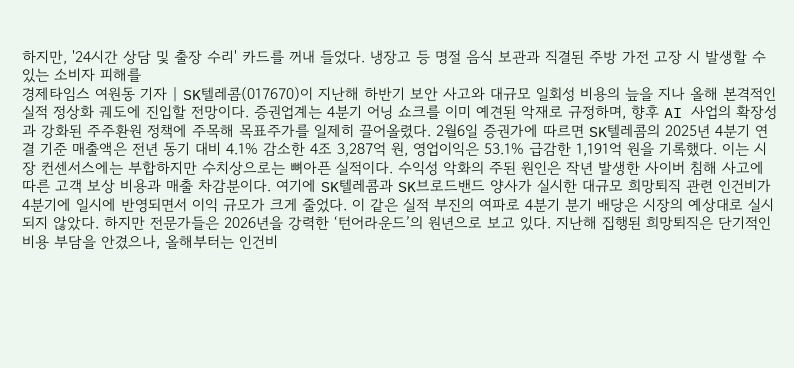하지만, '24시간 상담 및 출장 수리' 카드를 꺼내 들었다. 냉장고 등 명절 음식 보관과 직결된 주방 가전 고장 시 발생할 수 있는 소비자 피해를
경제타임스 여원동 기자 | SK텔레콤(017670)이 지난해 하반기 보안 사고와 대규모 일회성 비용의 늪을 지나 올해 본격적인 실적 정상화 궤도에 진입할 전망이다. 증권업계는 4분기 어닝 쇼크를 이미 예견된 악재로 규정하며, 향후 AI 사업의 확장성과 강화된 주주환원 정책에 주목해 목표주가를 일제히 끌어올렸다. 2월6일 증권가에 따르면 SK텔레콤의 2025년 4분기 연결 기준 매출액은 전년 동기 대비 4.1% 감소한 4조 3,287억 원, 영업이익은 53.1% 급감한 1,191억 원을 기록했다. 이는 시장 컨센서스에는 부합하지만 수치상으로는 뼈아픈 실적이다. 수익성 악화의 주된 원인은 작년 발생한 사이버 침해 사고에 따른 고객 보상 비용과 매출 차감분이다. 여기에 SK텔레콤과 SK브로드밴드 양사가 실시한 대규모 희망퇴직 관련 인건비가 4분기에 일시에 반영되면서 이익 규모가 크게 줄었다. 이 같은 실적 부진의 여파로 4분기 분기 배당은 시장의 예상대로 실시되지 않았다. 하지만 전문가들은 2026년을 강력한 ‘턴어라운드’의 원년으로 보고 있다. 지난해 집행된 희망퇴직은 단기적인 비용 부담을 안겼으나, 올해부터는 인건비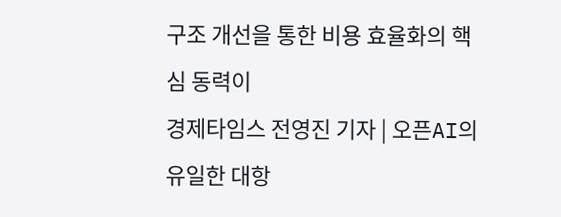구조 개선을 통한 비용 효율화의 핵심 동력이
경제타임스 전영진 기자 | 오픈AI의 유일한 대항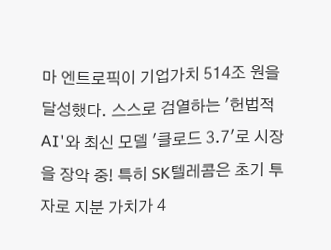마 엔트로픽이 기업가치 514조 원을 달성했다. 스스로 검열하는 '헌법적 AI'와 최신 모델 '클로드 3.7'로 시장을 장악 중! 특히 SK텔레콤은 초기 투자로 지분 가치가 4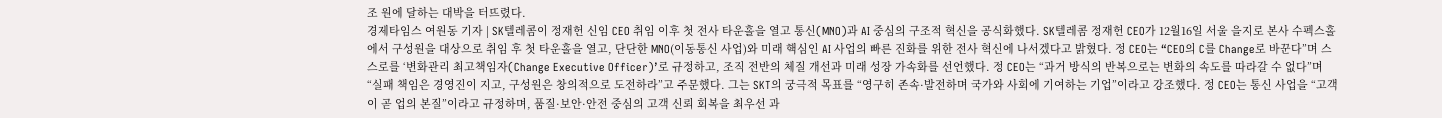조 원에 달하는 대박을 터뜨렸다.
경제타임스 여원동 기자 | SK텔레콤이 정재헌 신임 CEO 취임 이후 첫 전사 타운홀을 열고 통신(MNO)과 AI 중심의 구조적 혁신을 공식화했다. SK텔레콤 정재헌 CEO가 12월16일 서울 을지로 본사 수펙스홀에서 구성원을 대상으로 취임 후 첫 타운홀을 열고, 단단한 MNO(이동통신 사업)와 미래 핵심인 AI 사업의 빠른 진화를 위한 전사 혁신에 나서겠다고 밝혔다. 정 CEO는 “CEO의 C를 Change로 바꾼다”며 스스로를 ‘변화관리 최고책임자(Change Executive Officer)’로 규정하고, 조직 전반의 체질 개선과 미래 성장 가속화를 선언했다. 정 CEO는 “과거 방식의 반복으로는 변화의 속도를 따라갈 수 없다”며 “실패 책임은 경영진이 지고, 구성원은 창의적으로 도전하라”고 주문했다. 그는 SKT의 궁극적 목표를 “영구히 존속·발전하며 국가와 사회에 기여하는 기업”이라고 강조했다. 정 CEO는 통신 사업을 “고객이 곧 업의 본질”이라고 규정하며, 품질·보안·안전 중심의 고객 신뢰 회복을 최우선 과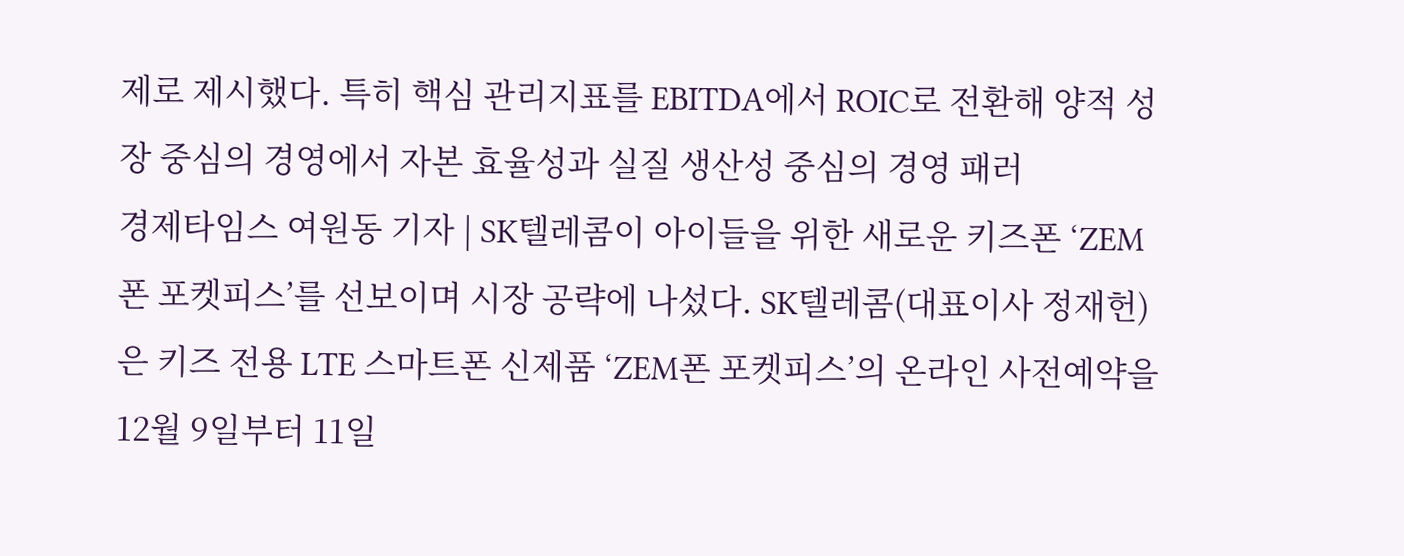제로 제시했다. 특히 핵심 관리지표를 EBITDA에서 ROIC로 전환해 양적 성장 중심의 경영에서 자본 효율성과 실질 생산성 중심의 경영 패러
경제타임스 여원동 기자 | SK텔레콤이 아이들을 위한 새로운 키즈폰 ‘ZEM폰 포켓피스’를 선보이며 시장 공략에 나섰다. SK텔레콤(대표이사 정재헌)은 키즈 전용 LTE 스마트폰 신제품 ‘ZEM폰 포켓피스’의 온라인 사전예약을 12월 9일부터 11일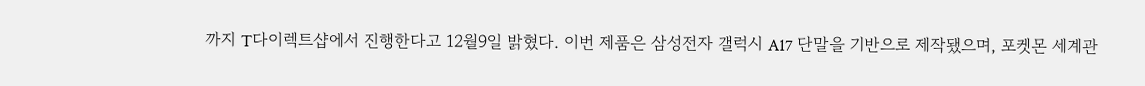까지 T다이렉트샵에서 진행한다고 12월9일 밝혔다. 이번 제품은 삼성전자 갤럭시 A17 단말을 기반으로 제작됐으며, 포켓몬 세계관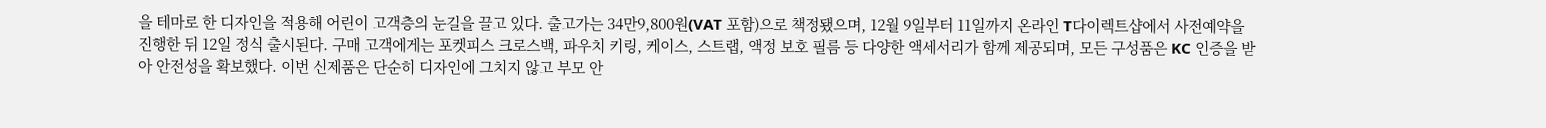을 테마로 한 디자인을 적용해 어린이 고객층의 눈길을 끌고 있다. 출고가는 34만9,800원(VAT 포함)으로 책정됐으며, 12월 9일부터 11일까지 온라인 T다이렉트샵에서 사전예약을 진행한 뒤 12일 정식 출시된다. 구매 고객에게는 포켓피스 크로스백, 파우치 키링, 케이스, 스트랩, 액정 보호 필름 등 다양한 액세서리가 함께 제공되며, 모든 구성품은 KC 인증을 받아 안전성을 확보했다. 이번 신제품은 단순히 디자인에 그치지 않고 부모 안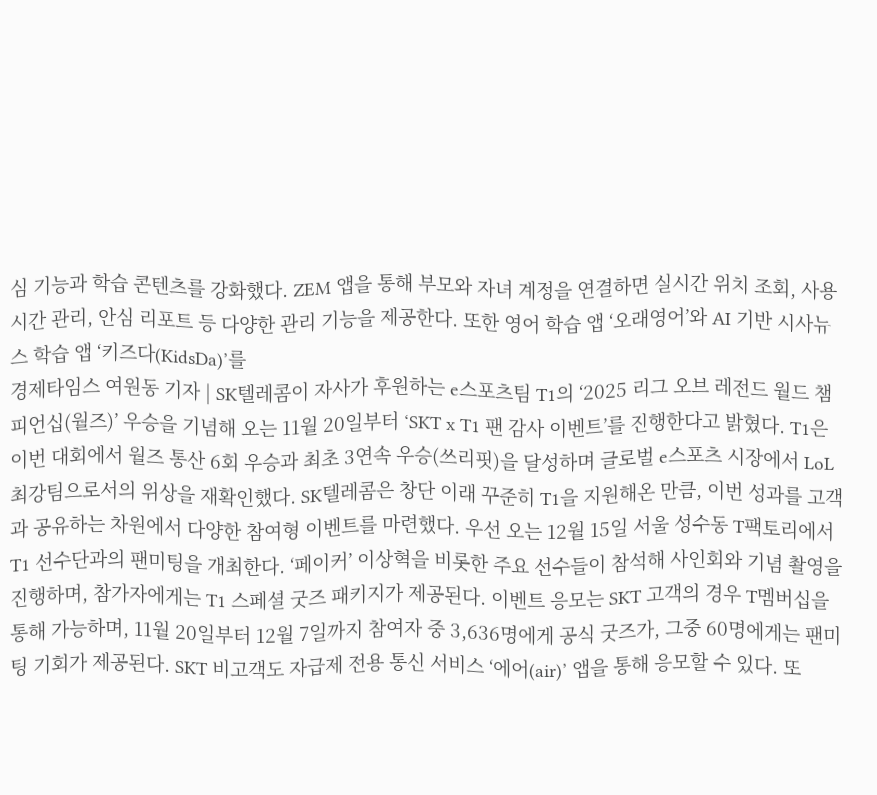심 기능과 학습 콘텐츠를 강화했다. ZEM 앱을 통해 부모와 자녀 계정을 연결하면 실시간 위치 조회, 사용 시간 관리, 안심 리포트 등 다양한 관리 기능을 제공한다. 또한 영어 학습 앱 ‘오래영어’와 AI 기반 시사뉴스 학습 앱 ‘키즈다(KidsDa)’를
경제타임스 여원동 기자 | SK텔레콤이 자사가 후원하는 e스포츠팀 T1의 ‘2025 리그 오브 레전드 월드 챔피언십(월즈)’ 우승을 기념해 오는 11월 20일부터 ‘SKT x T1 팬 감사 이벤트’를 진행한다고 밝혔다. T1은 이번 대회에서 월즈 통산 6회 우승과 최초 3연속 우승(쓰리핏)을 달성하며 글로벌 e스포츠 시장에서 LoL 최강팀으로서의 위상을 재확인했다. SK텔레콤은 창단 이래 꾸준히 T1을 지원해온 만큼, 이번 성과를 고객과 공유하는 차원에서 다양한 참여형 이벤트를 마련했다. 우선 오는 12월 15일 서울 성수동 T팩토리에서 T1 선수단과의 팬미팅을 개최한다. ‘페이커’ 이상혁을 비롯한 주요 선수들이 참석해 사인회와 기념 촬영을 진행하며, 참가자에게는 T1 스페셜 굿즈 패키지가 제공된다. 이벤트 응모는 SKT 고객의 경우 T멤버십을 통해 가능하며, 11월 20일부터 12월 7일까지 참여자 중 3,636명에게 공식 굿즈가, 그중 60명에게는 팬미팅 기회가 제공된다. SKT 비고객도 자급제 전용 통신 서비스 ‘에어(air)’ 앱을 통해 응모할 수 있다. 또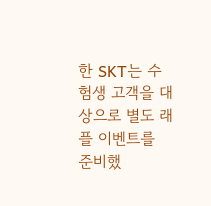한 SKT는 수험생 고객을 대상으로 별도 래플 이벤트를 준비했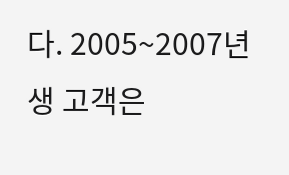다. 2005~2007년생 고객은